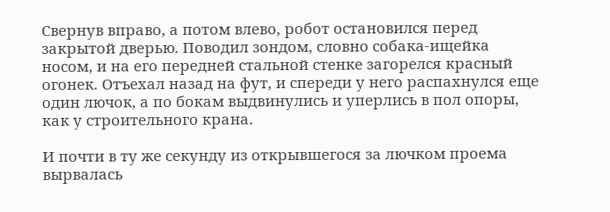Свернув вправо, а потом влево, робот остановился перед закрытой дверью. Поводил зондом, словно собака-ищейка носом, и на его передней стальной стенке загорелся красный огонек. Отъехал назад на фут, и спереди у него распахнулся еще один лючок, а по бокам выдвинулись и уперлись в пол опоры, как у строительного крана.

И почти в ту же секунду из открывшегося за лючком проема вырвалась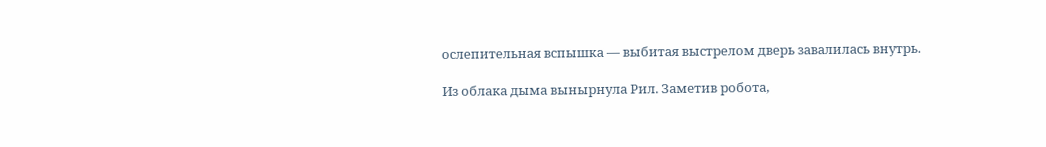ослепительная вспышка — выбитая выстрелом дверь завалилась внутрь.

Из облака дыма вынырнула Рил. Заметив робота,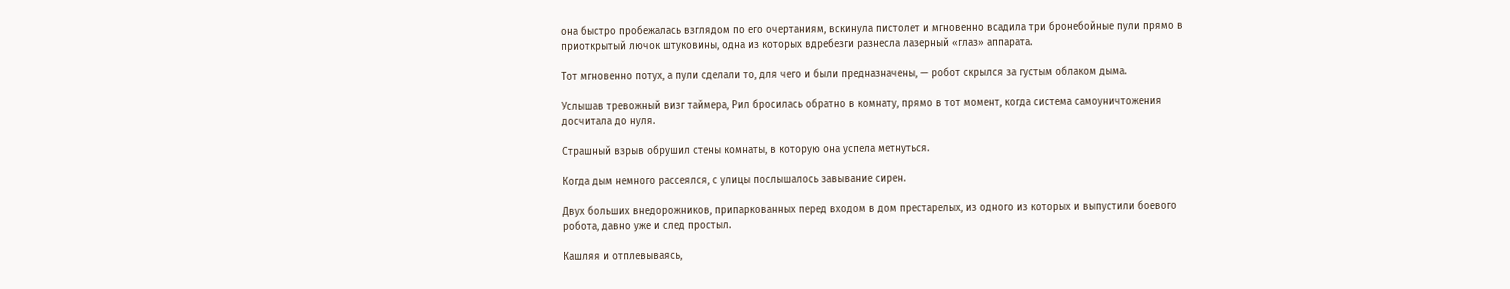она быстро пробежалась взглядом по его очертаниям, вскинула пистолет и мгновенно всадила три бронебойные пули прямо в приоткрытый лючок штуковины, одна из которых вдребезги разнесла лазерный «глаз» аппарата.

Тот мгновенно потух, а пули сделали то, для чего и были предназначены, — робот скрылся за густым облаком дыма.

Услышав тревожный визг таймера, Рил бросилась обратно в комнату, прямо в тот момент, когда система самоуничтожения досчитала до нуля.

Страшный взрыв обрушил стены комнаты, в которую она успела метнуться.

Когда дым немного рассеялся, с улицы послышалось завывание сирен.

Двух больших внедорожников, припаркованных перед входом в дом престарелых, из одного из которых и выпустили боевого робота, давно уже и след простыл.

Кашляя и отплевываясь,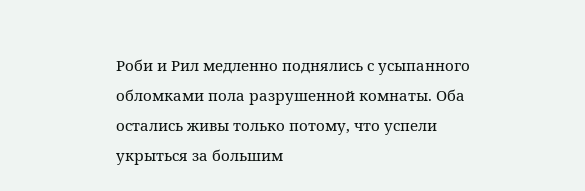Роби и Рил медленно поднялись с усыпанного обломками пола разрушенной комнаты. Оба остались живы только потому, что успели укрыться за большим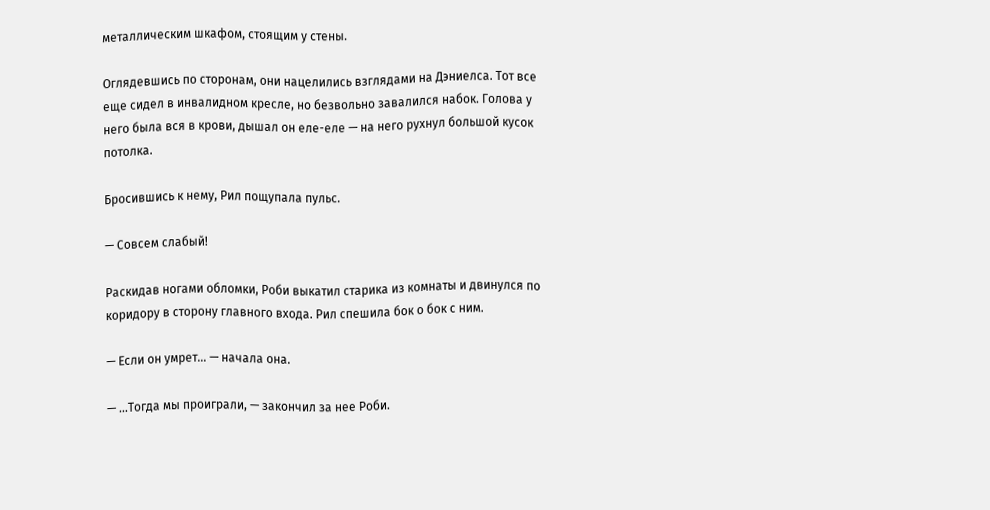металлическим шкафом, стоящим у стены.

Оглядевшись по сторонам, они нацелились взглядами на Дэниелса. Тот все еще сидел в инвалидном кресле, но безвольно завалился набок. Голова у него была вся в крови, дышал он еле-еле — на него рухнул большой кусок потолка.

Бросившись к нему, Рил пощупала пульс.

— Совсем слабый!

Раскидав ногами обломки, Роби выкатил старика из комнаты и двинулся по коридору в сторону главного входа. Рил спешила бок о бок с ним.

— Если он умрет… — начала она.

— …Тогда мы проиграли, — закончил за нее Роби.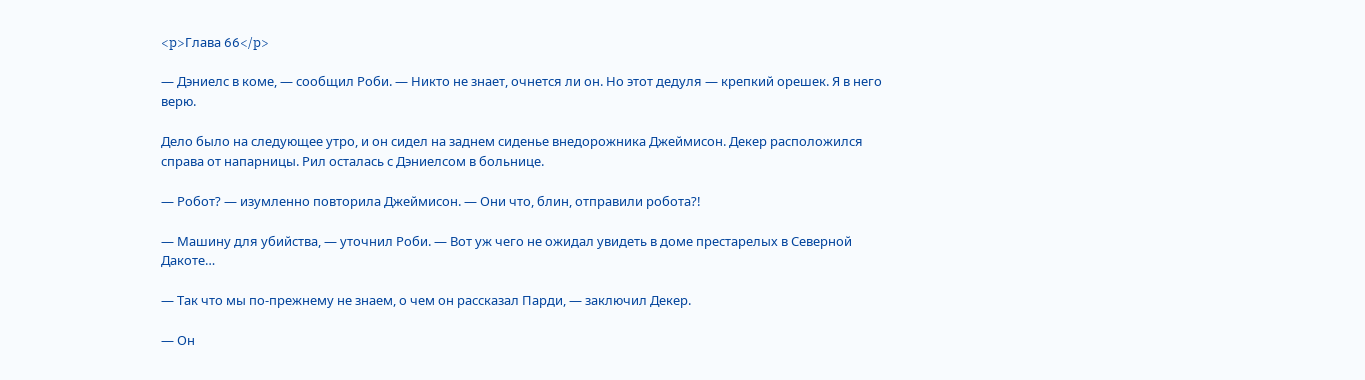<p>Глава 66</p>

— Дэниелс в коме, — сообщил Роби. — Никто не знает, очнется ли он. Но этот дедуля — крепкий орешек. Я в него верю.

Дело было на следующее утро, и он сидел на заднем сиденье внедорожника Джеймисон. Декер расположился справа от напарницы. Рил осталась с Дэниелсом в больнице.

— Робот? — изумленно повторила Джеймисон. — Они что, блин, отправили робота?!

— Машину для убийства, — уточнил Роби. — Вот уж чего не ожидал увидеть в доме престарелых в Северной Дакоте…

— Так что мы по-прежнему не знаем, о чем он рассказал Парди, — заключил Декер.

— Он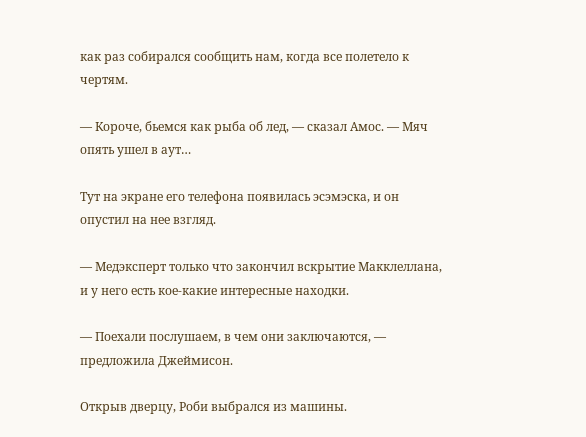как раз собирался сообщить нам, когда все полетело к чертям.

— Короче, бьемся как рыба об лед, — сказал Амос. — Мяч опять ушел в аут…

Тут на экране его телефона появилась эсэмэска, и он опустил на нее взгляд.

— Медэксперт только что закончил вскрытие Макклеллана, и у него есть кое-какие интересные находки.

— Поехали послушаем, в чем они заключаются, — предложила Джеймисон.

Открыв дверцу, Роби выбрался из машины.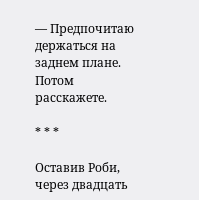— Предпочитаю держаться на заднем плане. Потом расскажете.

* * *

Оставив Роби, через двадцать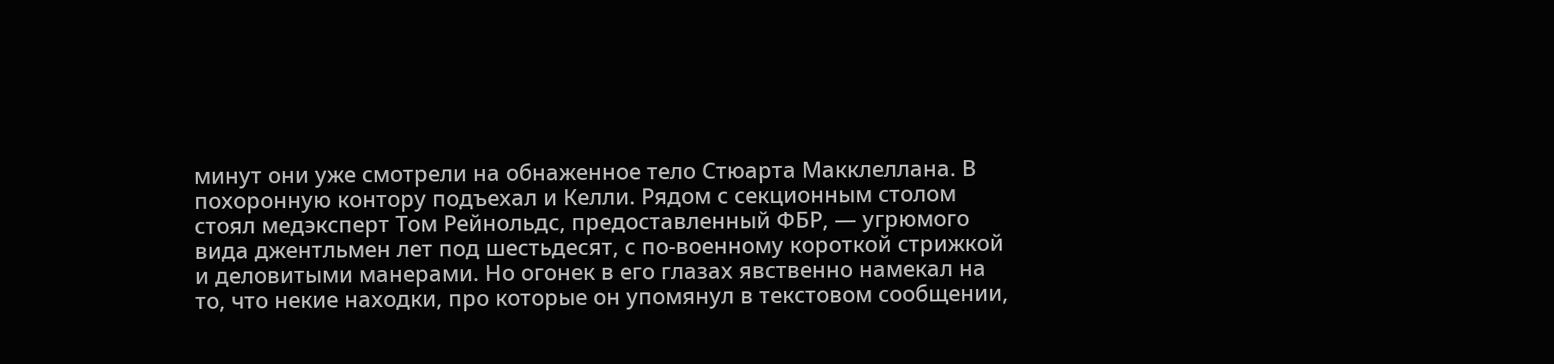минут они уже смотрели на обнаженное тело Стюарта Макклеллана. В похоронную контору подъехал и Келли. Рядом с секционным столом стоял медэксперт Том Рейнольдс, предоставленный ФБР, — угрюмого вида джентльмен лет под шестьдесят, с по-военному короткой стрижкой и деловитыми манерами. Но огонек в его глазах явственно намекал на то, что некие находки, про которые он упомянул в текстовом сообщении,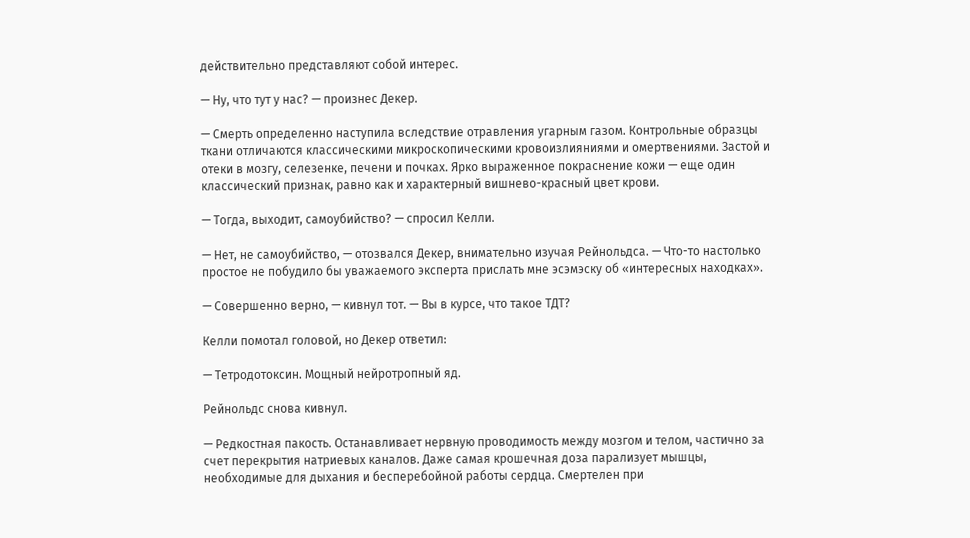действительно представляют собой интерес.

— Ну, что тут у нас? — произнес Декер.

— Смерть определенно наступила вследствие отравления угарным газом. Контрольные образцы ткани отличаются классическими микроскопическими кровоизлияниями и омертвениями. Застой и отеки в мозгу, селезенке, печени и почках. Ярко выраженное покраснение кожи — еще один классический признак, равно как и характерный вишнево-красный цвет крови.

— Тогда, выходит, самоубийство? — спросил Келли.

— Нет, не самоубийство, — отозвался Декер, внимательно изучая Рейнольдса. — Что-то настолько простое не побудило бы уважаемого эксперта прислать мне эсэмэску об «интересных находках».

— Совершенно верно, — кивнул тот. — Вы в курсе, что такое ТДТ?

Келли помотал головой, но Декер ответил:

— Тетродотоксин. Мощный нейротропный яд.

Рейнольдс снова кивнул.

— Редкостная пакость. Останавливает нервную проводимость между мозгом и телом, частично за счет перекрытия натриевых каналов. Даже самая крошечная доза парализует мышцы, необходимые для дыхания и бесперебойной работы сердца. Смертелен при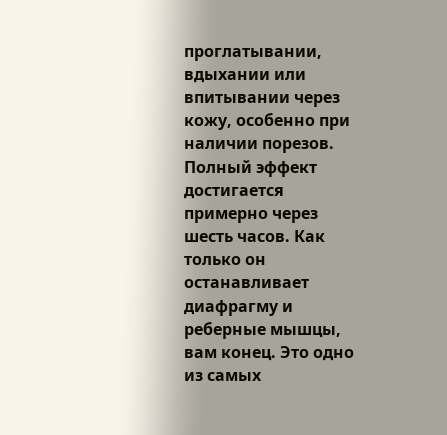проглатывании, вдыхании или впитывании через кожу, особенно при наличии порезов. Полный эффект достигается примерно через шесть часов. Как только он останавливает диафрагму и реберные мышцы, вам конец. Это одно из самых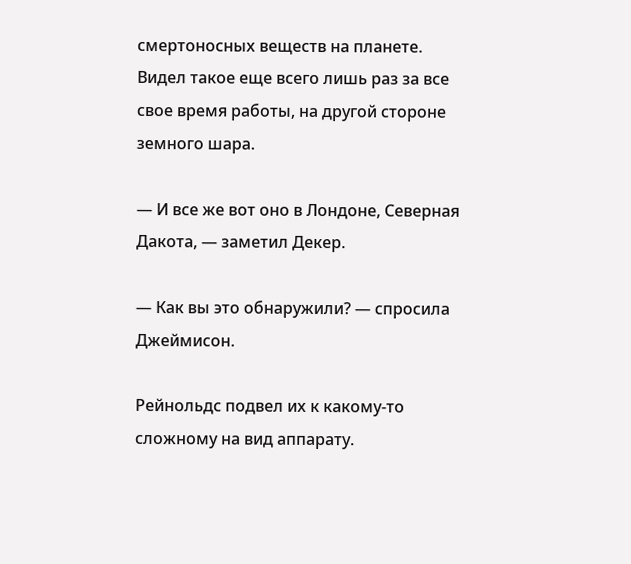смертоносных веществ на планете. Видел такое еще всего лишь раз за все свое время работы, на другой стороне земного шара.

— И все же вот оно в Лондоне, Северная Дакота, — заметил Декер.

— Как вы это обнаружили? — спросила Джеймисон.

Рейнольдс подвел их к какому-то сложному на вид аппарату.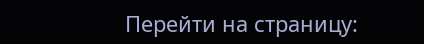Перейти на страницу: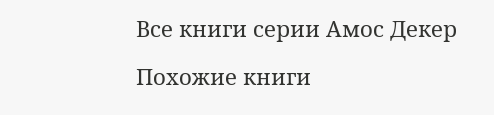Все книги серии Амос Декер

Похожие книги